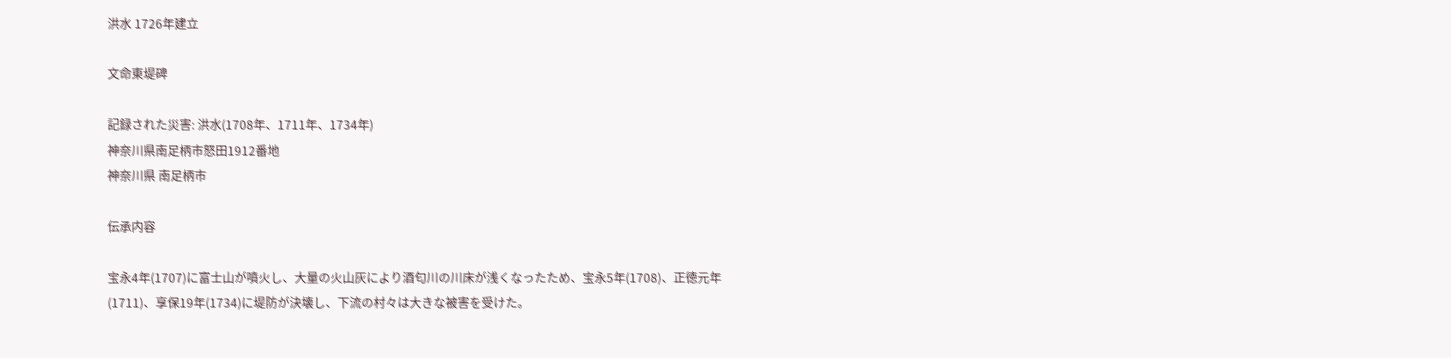洪水 1726年建立

文命東堤碑

記録された災害: 洪水(1708年、1711年、1734年)
神奈川県南足柄市怒田1912番地
神奈川県 南足柄市

伝承内容

宝永4年(1707)に富士山が噴火し、大量の火山灰により酒匂川の川床が浅くなったため、宝永5年(1708)、正徳元年(1711)、享保19年(1734)に堤防が決壊し、下流の村々は大きな被害を受けた。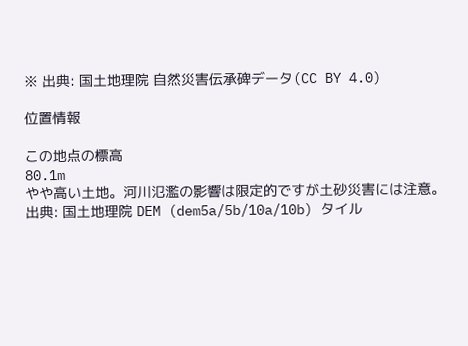※ 出典: 国土地理院 自然災害伝承碑データ(CC BY 4.0)

位置情報

この地点の標高
80.1m
やや高い土地。河川氾濫の影響は限定的ですが土砂災害には注意。
出典: 国土地理院 DEM (dem5a/5b/10a/10b) タイル